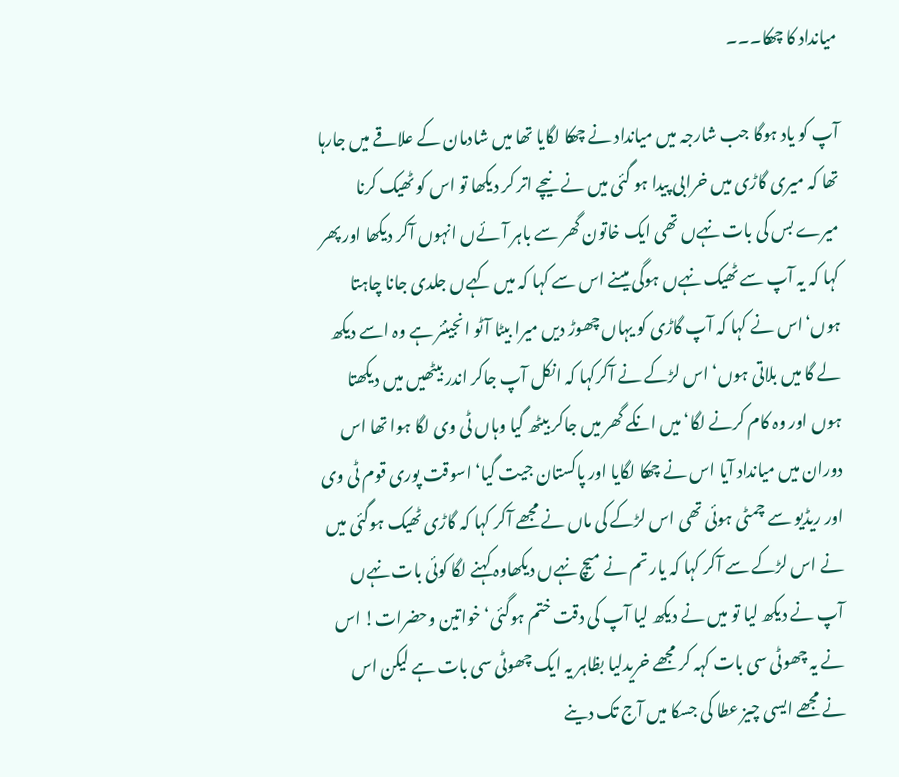میانداد کا چھکا۔۔۔

آپ کو یاد ہوگا جب شارجہ میں میانداد نے چھکا لگایا تھا میں شادمان کے علاقے میں جارہا تھا کہ میری گاڑی میں خرابی پیدا ہو گئی میں نے نیچے اتر کر دیکھا تو اس کو ٹھیک کرنا میرے بس کی بات نہےں تھی ایک خاتون گھر سے باہر آئےں انہوں آکر دیکھا اور پھر کہا کہ یہ آپ سے ٹھیک نہےں ہوگی میںنے اس سے کہا کہ میں کہےں جلدی جانا چاہتا ہوں‘اس نے کہا کہ آپ گاڑی کو یہاں چھوڑ دیں میرا بیٹا آٹو انجینئر ہے وہ اسے دیکھ لے گا میں بلاتی ہوں‘ اس لڑکے نے آکرکہا کہ انکل آپ جاکر اندر بیٹھیں میں دیکھتا ہوں اور وہ کام کرنے لگا‘میں انکے گھر میں جاکر بیٹھ گیا وہاں ٹی وی لگا ہوا تھا اس دوران میں میانداد آیا اس نے چھکا لگایا اور پاکستان جیت گیا‘اسوقت پوری قوم ٹی وی اور ریڈیو سے چمٹی ہوئی تھی اس لڑکے کی ماں نے مجھے آکر کہا کہ گاڑی ٹھیک ہوگئی میں نے اس لڑکے سے آکر کہا کہ یار تم نے میچ نہےں دیکھاوہ کہنے لگا کوئی بات نہےں آپ نے دیکھ لیا تو میں نے دیکھ لیا آپ کی دقت ختم ہوگئی‘ خواتین وحضرات! اس نے یہ چھوٹی سی بات کہہ کر مجھے خریدلیا بظاہر یہ ایک چھوٹی سی بات ہے لیکن اس نے مجھے ایسی چیز عطا کی جسکا میں آج تک دینے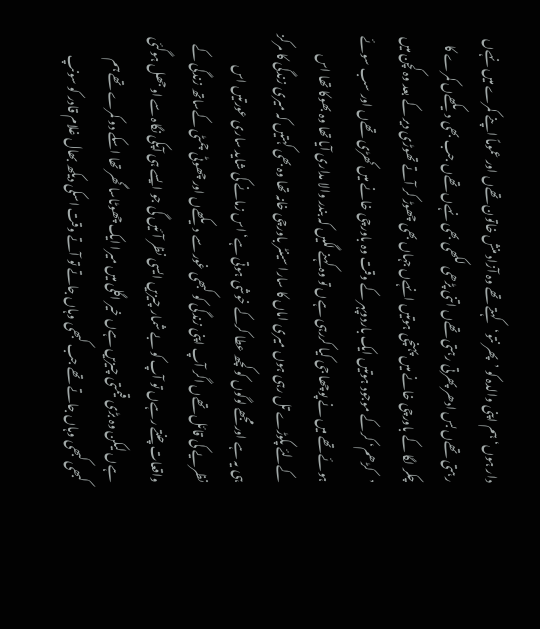دار ہوں‘ہم اپنی والدہ کو ’پھر نتو‘کہتے تھے وہ آزاد منش خاتون تھےں اور عموماً اپنے کمرے میں نہےں رہتی تھےں بس ادھر پھرتی رہتی تھےں اتنی پڑھی لکھی بھی نہےں تھےں جب بھی دیکھےں کمرے کا چکر لگا کے باورچی خانے میں پہنچی ہوتیں انہےں جہاں بھی چھوڑ کر آتے تھوڑی دیر کے بعد وہ کچن میں ’کڑھم‘ کرکے موجود ہوتیں ایک باردوپہر کے وقت وہ باورچی خانے میں کھڑی تھےں اور سب سوئے ہوئے تھے میں نے پوچھا جی کیا کررہی ہےں تو وہ کہنے لگیں کہ بندر والا مداری آیا تھا وہ بھوکا تھا اس کےلئے پکوڑے تل رہی ہوں میری اماں کا سارا سینٹر باورچی خانہ تھا وہ بھی کہتیں کہ میری زندگی کا مرکز ہی یہ ہے اور مجھے لوگوں کو کچھ عطا کرکے خوشی ہوتی ہے‘ اس زمانے کی شاید ساری عورتیں اس نظریے کی قائل تھےں اگر آپ اپنی زندگی کو کبھی غور سے دیکھےں اور چھوٹی چمٹی کےساتھ زندگی کے واقعات چنتے رہےں تو آپ کو بے شمار چیزیں ایسی نظر آئیں گی جو ایسے ہی آپکی نگاہ سے اوجھل ہوگئی ہےں لیکن وہ بڑی قیمتی چیزیں ہےں خیر اگلی میں میرا ایک چھوٹاسا گھر تھا اسکے دو کمرے تھے ہم کبھی کبھی وہاں جاتے تھے جب کبھی وہاں جاتے تو آتے وقت اسکی دیکھ بھال غلام قادر کو سونپ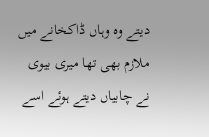دیتے وہ وہاں ڈاکخانے میں ملازم بھی تھا میری بیوی نے چابیاں دیتے ہوئے اسے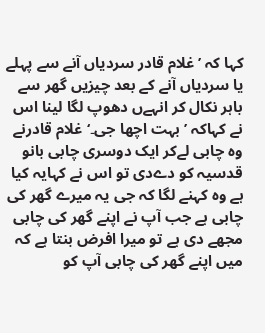کہا کہ ’غلام قادر سردیاں آنے سے پہلے یا سردیاں آنے کے بعد چیزیں گھر سے باہر نکال کر انہےں دھوپ لگا لینا اس نے کہاکہ ’بہت اچھا جی۔‘ غلام قادرنے وہ چابی لےکر ایک دوسری چابی بانو قدسیہ کو دےدی تو اس نے کہایہ کیا ہے وہ کہنے لگا کہ جی یہ میرے گھر کی چابی ہے جب آپ نے اپنے گھر کی چابی مجھے دی ہے تو میرا افرض بنتا ہے کہ میں اپنے گھر کی چابی آپ کو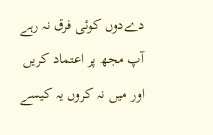دےدوں کوئی فرق نہ رہے آپ مجھ پر اعتماد کریں اور میں نہ کروں یہ کیسے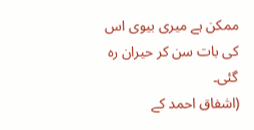ممکن ہے میری بیوی اس کی بات سن کر حیران رہ گئی۔
(اشفاق احمد کے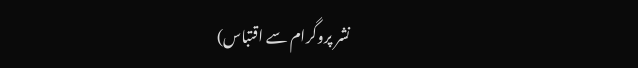نشر پروگرام سے اقتباس)